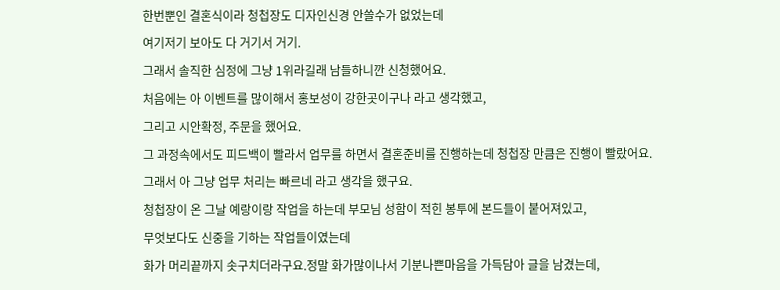한번뿐인 결혼식이라 청첩장도 디자인신경 안쓸수가 없었는데
여기저기 보아도 다 거기서 거기.
그래서 솔직한 심정에 그냥 1위라길래 남들하니깐 신청했어요.
처음에는 아 이벤트를 많이해서 홍보성이 강한곳이구나 라고 생각했고,
그리고 시안확정, 주문을 했어요.
그 과정속에서도 피드백이 빨라서 업무를 하면서 결혼준비를 진행하는데 청첩장 만큼은 진행이 빨랐어요.
그래서 아 그냥 업무 처리는 빠르네 라고 생각을 했구요.
청첩장이 온 그날 예랑이랑 작업을 하는데 부모님 성함이 적힌 봉투에 본드들이 붙어져있고,
무엇보다도 신중을 기하는 작업들이였는데
화가 머리끝까지 솟구치더라구요.정말 화가많이나서 기분나쁜마음을 가득담아 글을 남겼는데,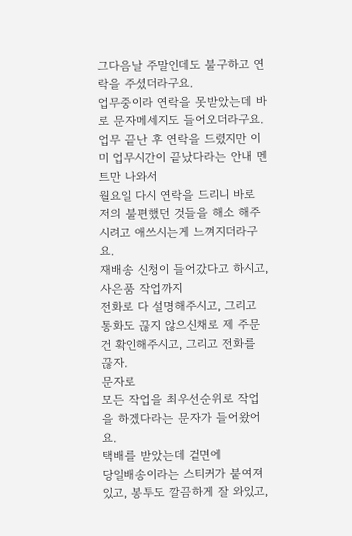그다음날 주말인데도 불구하고 연락을 주셨더라구요.
업무중이라 연락을 못받았는데 바로 문자메세지도 들어오더라구요.
업무 끝난 후 연락을 드렸지만 이미 업무시간이 끝났다라는 안내 멘트만 나와서
월요일 다시 연락을 드리니 바로 저의 불편했던 것들을 해소 해주시려고 애쓰시는게 느껴지더라구요.
재배송 신청이 들어갔다고 하시고, 사은품 작업까지
전화로 다 설명해주시고, 그리고 통화도 끊지 않으신채로 제 주문건 확인해주시고, 그리고 전화를 끊자.
문자로
모든 작업을 최우선순위로 작업을 하겠다라는 문자가 들어왔어요.
택배를 받았는데 겉면에
당일배송이라는 스티커가 붙여져있고, 봉투도 깔끔하게 잘 와있고,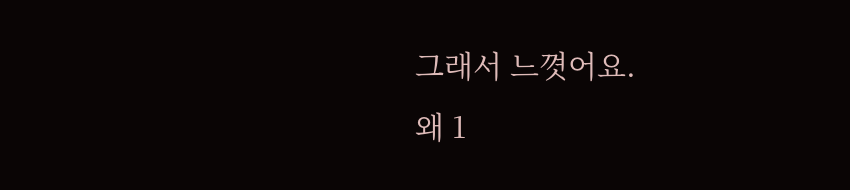그래서 느꼇어요.
왜 1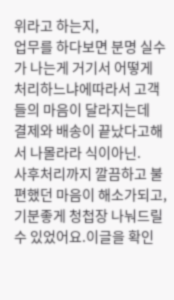위라고 하는지,
업무를 하다보면 분명 실수가 나는게 거기서 어떻게 처리하느냐에따라서 고객들의 마음이 달라지는데
결제와 배송이 끝났다고해서 나몰라라 식이아닌.
사후처리까지 깔끔하고 불편했던 마음이 해소가되고, 기분좋게 청첩장 나눠드릴수 있었어요.이글을 확인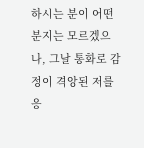하시는 분이 어떤 분지는 모르겠으나, 그날 통화로 감정이 격앙된 저를 응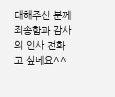대해주신 분께 죄송함과 감사의 인사 전화고 싶네요^^